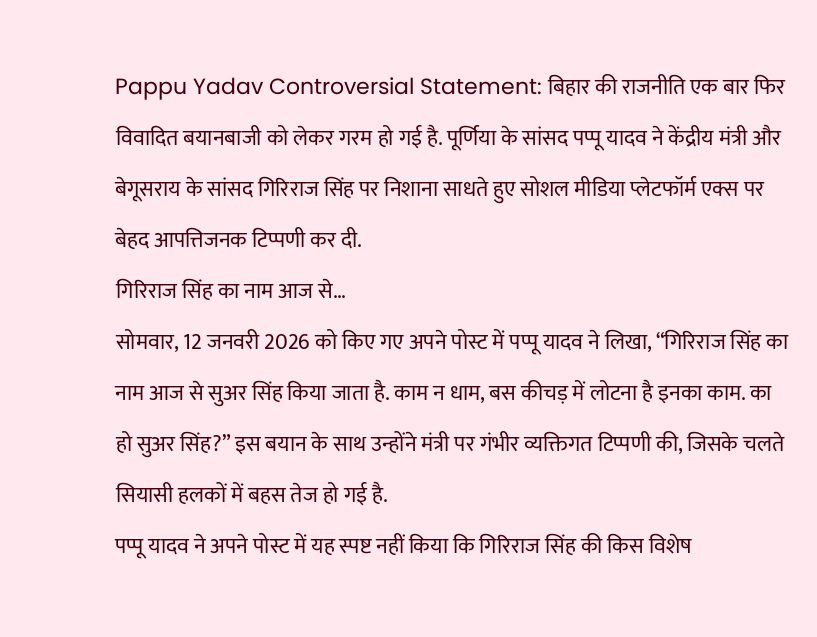Pappu Yadav Controversial Statement: बिहार की राजनीति एक बार फिर विवादित बयानबाजी को लेकर गरम हो गई है. पूर्णिया के सांसद पप्पू यादव ने केंद्रीय मंत्री और बेगूसराय के सांसद गिरिराज सिंह पर निशाना साधते हुए सोशल मीडिया प्लेटफॉर्म एक्स पर बेहद आपत्तिजनक टिप्पणी कर दी.
गिरिराज सिंह का नाम आज से…
सोमवार, 12 जनवरी 2026 को किए गए अपने पोस्ट में पप्पू यादव ने लिखा, “गिरिराज सिंह का नाम आज से सुअर सिंह किया जाता है. काम न धाम, बस कीचड़ में लोटना है इनका काम. का हो सुअर सिंह?” इस बयान के साथ उन्होंने मंत्री पर गंभीर व्यक्तिगत टिप्पणी की, जिसके चलते सियासी हलकों में बहस तेज हो गई है.
पप्पू यादव ने अपने पोस्ट में यह स्पष्ट नहीं किया कि गिरिराज सिंह की किस विशेष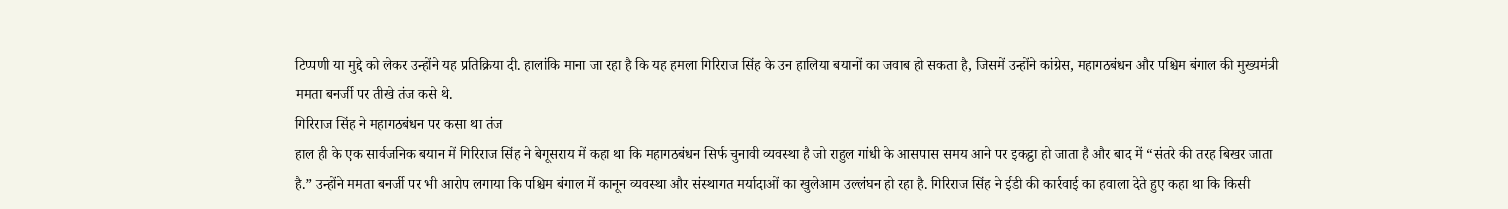टिप्पणी या मुद्दे को लेकर उन्होंने यह प्रतिक्रिया दी. हालांकि माना जा रहा है कि यह हमला गिरिराज सिंह के उन हालिया बयानों का जवाब हो सकता है, जिसमें उन्होंने कांग्रेस, महागठबंधन और पश्चिम बंगाल की मुख्यमंत्री ममता बनर्जी पर तीखे तंज कसे थे.
गिरिराज सिंह ने महागठबंधन पर कसा था तंज
हाल ही के एक सार्वजनिक बयान में गिरिराज सिंह ने बेगूसराय में कहा था कि महागठबंधन सिर्फ चुनावी व्यवस्था है जो राहुल गांधी के आसपास समय आने पर इकट्ठा हो जाता है और बाद में “संतरे की तरह बिखर जाता है.” उन्होंने ममता बनर्जी पर भी आरोप लगाया कि पश्चिम बंगाल में कानून व्यवस्था और संस्थागत मर्यादाओं का खुलेआम उल्लंघन हो रहा है. गिरिराज सिंह ने ईडी की कार्रवाई का हवाला देते हुए कहा था कि किसी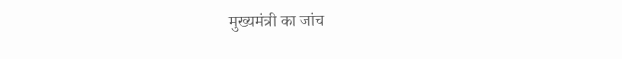मुख्यमंत्री का जांच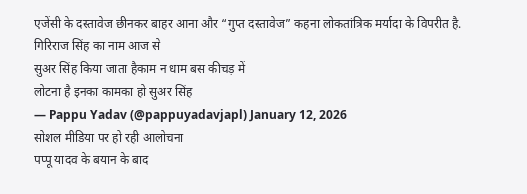एजेंसी के दस्तावेज छीनकर बाहर आना और “गुप्त दस्तावेज” कहना लोकतांत्रिक मर्यादा के विपरीत है.
गिरिराज सिंह का नाम आज से
सुअर सिंह किया जाता हैकाम न धाम बस कीचड़ में
लोटना है इनका कामका हो सुअर सिंह
— Pappu Yadav (@pappuyadavjapl) January 12, 2026
सोशल मीडिया पर हो रही आलोचना
पप्पू यादव के बयान के बाद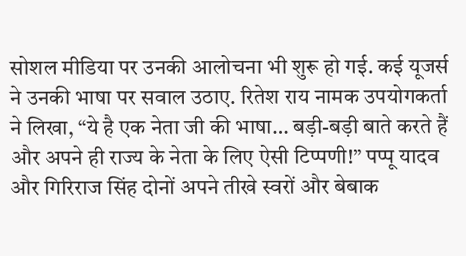सोशल मीडिया पर उनकी आलोचना भी शुरू हो गई. कई यूजर्स ने उनकी भाषा पर सवाल उठाए. रितेश राय नामक उपयोगकर्ता ने लिखा, “ये है एक नेता जी की भाषा… बड़ी-बड़ी बाते करते हैं और अपने ही राज्य के नेता के लिए ऐसी टिप्पणी!” पप्पू यादव और गिरिराज सिंह दोनों अपने तीखे स्वरों और बेबाक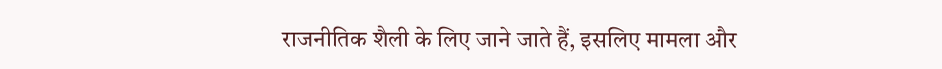राजनीतिक शैली के लिए जाने जाते हैं, इसलिए मामला और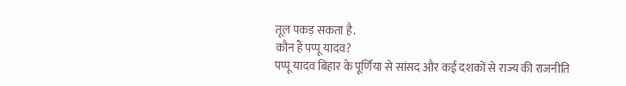तूल पकड़ सकता है.
कौन हैं पप्पू यादव?
पप्पू यादव बिहार के पूर्णिया से सांसद और कई दशकों से राज्य की राजनीति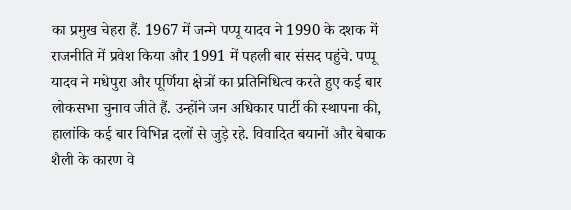का प्रमुख चेहरा हैं. 1967 में जन्मे पप्पू यादव ने 1990 के दशक में राजनीति में प्रवेश किया और 1991 में पहली बार संसद पहुंचे. पप्पू यादव ने मधेपुरा और पूर्णिया क्षेत्रों का प्रतिनिधित्व करते हुए कई बार लोकसभा चुनाव जीते हैं. उन्होंने जन अधिकार पार्टी की स्थापना की, हालांकि कई बार विभिन्न दलों से जुड़े रहे. विवादित बयानों और बेबाक शैली के कारण वे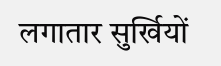लगातार सुर्खियों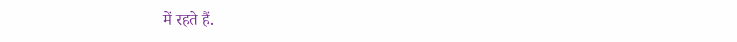में रहते हैं.